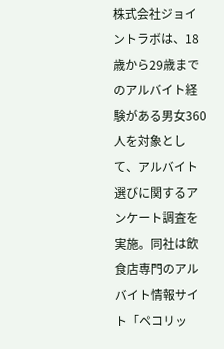株式会社ジョイントラボは、18歳から29歳までのアルバイト経験がある男女360人を対象として、アルバイト選びに関するアンケート調査を実施。同社は飲食店専門のアルバイト情報サイト「ペコリッ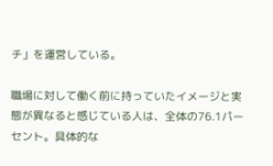チ」を運営している。

職場に対して働く前に持っていたイメージと実態が異なると感じている人は、全体の76.1パーセント。具体的な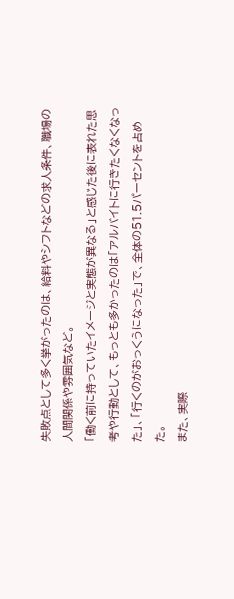失敗点として多く挙がったのは、給料やシフトなどの求人条件、職場の人間関係や雰囲気など。
「働く前に持っていたイメージと実態が異なる」と感じた後に表れた思考や行動として、もっとも多かったのは「アルバイトに行きたくなくなった」、「行くのがおっくうになった」で、全体の51.5パーセントを占めた。
また、実際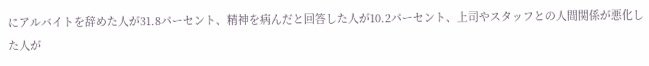にアルバイトを辞めた人が31.8パーセント、精神を病んだと回答した人が10.2パーセント、上司やスタッフとの人間関係が悪化した人が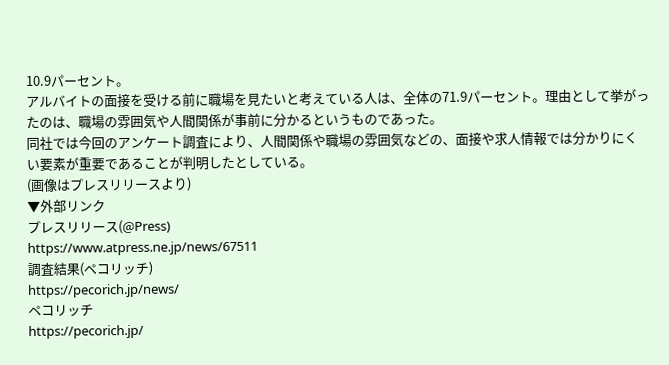10.9パーセント。
アルバイトの面接を受ける前に職場を見たいと考えている人は、全体の71.9パーセント。理由として挙がったのは、職場の雰囲気や人間関係が事前に分かるというものであった。
同社では今回のアンケート調査により、人間関係や職場の雰囲気などの、面接や求人情報では分かりにくい要素が重要であることが判明したとしている。
(画像はプレスリリースより)
▼外部リンク
プレスリリース(@Press)
https://www.atpress.ne.jp/news/67511
調査結果(ペコリッチ)
https://pecorich.jp/news/
ペコリッチ
https://pecorich.jp/